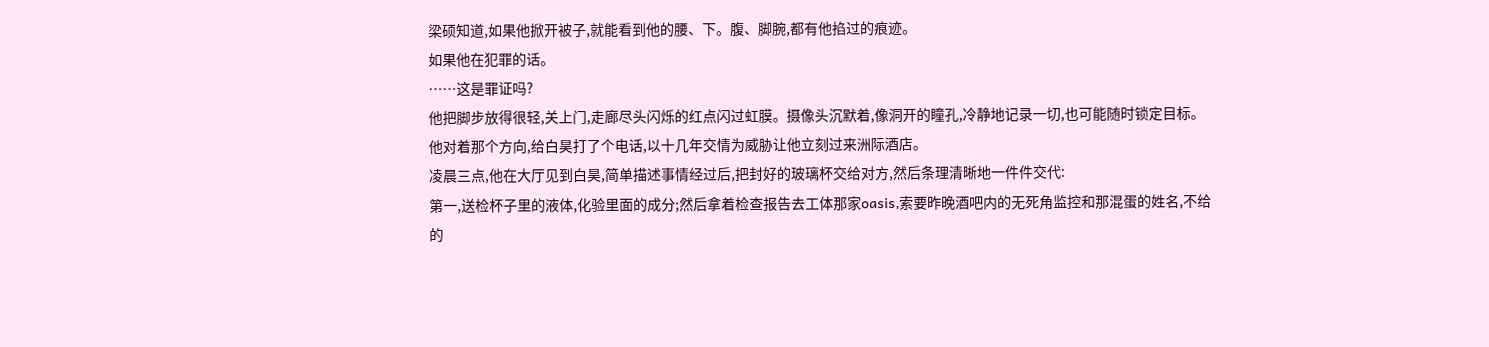梁硕知道,如果他掀开被子,就能看到他的腰、下。腹、脚腕,都有他掐过的痕迹。
如果他在犯罪的话。
……这是罪证吗?
他把脚步放得很轻,关上门,走廊尽头闪烁的红点闪过虹膜。摄像头沉默着,像洞开的瞳孔,冷静地记录一切,也可能随时锁定目标。
他对着那个方向,给白昊打了个电话,以十几年交情为威胁让他立刻过来洲际酒店。
凌晨三点,他在大厅见到白昊,简单描述事情经过后,把封好的玻璃杯交给对方,然后条理清晰地一件件交代:
第一,送检杯子里的液体,化验里面的成分;然后拿着检查报告去工体那家oasis,索要昨晚酒吧内的无死角监控和那混蛋的姓名,不给的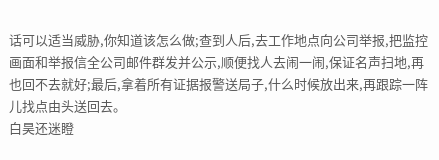话可以适当威胁,你知道该怎么做;查到人后,去工作地点向公司举报,把监控画面和举报信全公司邮件群发并公示,顺便找人去闹一闹,保证名声扫地,再也回不去就好;最后,拿着所有证据报警送局子,什么时候放出来,再跟踪一阵儿找点由头送回去。
白昊还迷瞪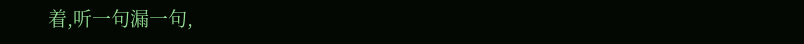着,听一句漏一句,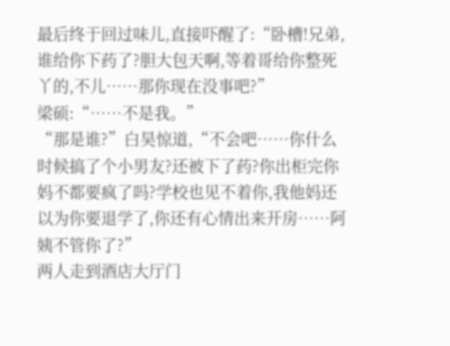最后终于回过味儿,直接吓醒了:“卧槽!兄弟,谁给你下药了?胆大包天啊,等着哥给你整死丫的,不儿……那你现在没事吧?”
梁硕:“……不是我。”
“那是谁?”白昊惊道,“不会吧……你什么时候搞了个小男友?还被下了药?你出柜完你妈不都要疯了吗?学校也见不着你,我他妈还以为你要退学了,你还有心情出来开房……阿姨不管你了?”
两人走到酒店大厅门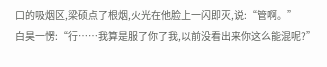口的吸烟区,梁硕点了根烟,火光在他脸上一闪即灭,说:“管啊。”
白昊一愣:“行……我算是服了你了我,以前没看出来你这么能混呢?”